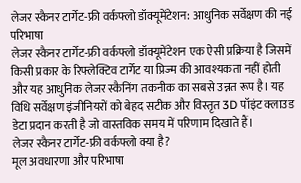लेजर स्कैनर टार्गेट-फ्री वर्कफ्लो डॉक्यूमेंटेशन: आधुनिक सर्वेक्षण की नई परिभाषा
लेजर स्कैनर टार्गेट-फ्री वर्कफ्लो डॉक्यूमेंटेशन एक ऐसी प्रक्रिया है जिसमें किसी प्रकार के रिफ्लेक्टिव टार्गेट या प्रिज्म की आवश्यकता नहीं होती और यह आधुनिक लेजर स्कैनिंग तकनीक का सबसे उन्नत रूप है। यह विधि सर्वेक्षण इंजीनियरों को बेहद सटीक और विस्तृत 3D पॉइंट क्लाउड डेटा प्रदान करती है जो वास्तविक समय में परिणाम दिखाते हैं।
लेजर स्कैनर टार्गेट-फ्री वर्कफ्लो क्या है?
मूल अवधारणा और परिभाषा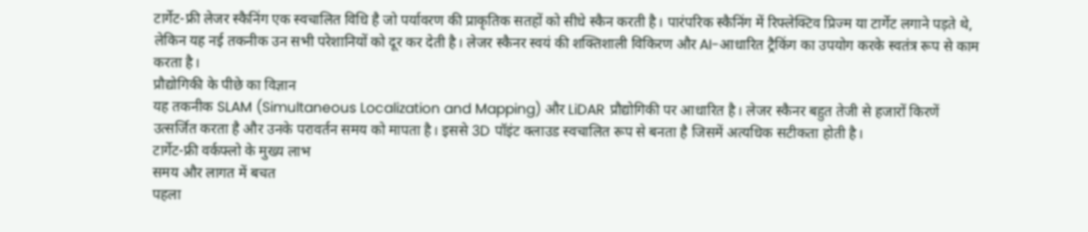टार्गेट-फ्री लेजर स्कैनिंग एक स्वचालित विधि है जो पर्यावरण की प्राकृतिक सतहों को सीधे स्कैन करती है। पारंपरिक स्कैनिंग में रिफ्लेक्टिव प्रिज्म या टार्गेट लगाने पड़ते थे, लेकिन यह नई तकनीक उन सभी परेशानियों को दूर कर देती है। लेजर स्कैनर स्वयं की शक्तिशाली विकिरण और AI-आधारित ट्रैकिंग का उपयोग करके स्वतंत्र रूप से काम करता है।
प्रौद्योगिकी के पीछे का विज्ञान
यह तकनीक SLAM (Simultaneous Localization and Mapping) और LiDAR प्रौद्योगिकी पर आधारित है। लेजर स्कैनर बहुत तेजी से हजारों किरणें उत्सर्जित करता है और उनके परावर्तन समय को मापता है। इससे 3D पॉइंट क्लाउड स्वचालित रूप से बनता है जिसमें अत्यधिक सटीकता होती है।
टार्गेट-फ्री वर्कफ्लो के मुख्य लाभ
समय और लागत में बचत
पहला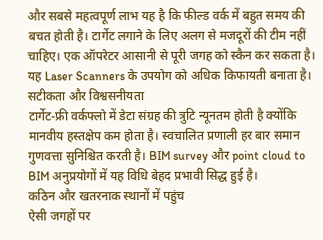और सबसे महत्वपूर्ण लाभ यह है कि फील्ड वर्क में बहुत समय की बचत होती है। टार्गेट लगाने के लिए अलग से मजदूरों की टीम नहीं चाहिए। एक ऑपरेटर आसानी से पूरी जगह को स्कैन कर सकता है। यह Laser Scanners के उपयोग को अधिक किफायती बनाता है।
सटीकता और विश्वसनीयता
टार्गेट-फ्री वर्कफ्लो में डेटा संग्रह की त्रुटि न्यूनतम होती है क्योंकि मानवीय हस्तक्षेप कम होता है। स्वचालित प्रणाली हर बार समान गुणवत्ता सुनिश्चित करती है। BIM survey और point cloud to BIM अनुप्रयोगों में यह विधि बेहद प्रभावी सिद्ध हुई है।
कठिन और खतरनाक स्थानों में पहुंच
ऐसी जगहों पर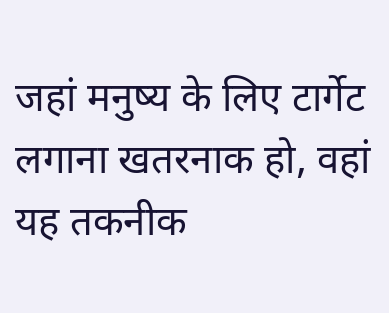जहां मनुष्य के लिए टार्गेट लगाना खतरनाक हो, वहां यह तकनीक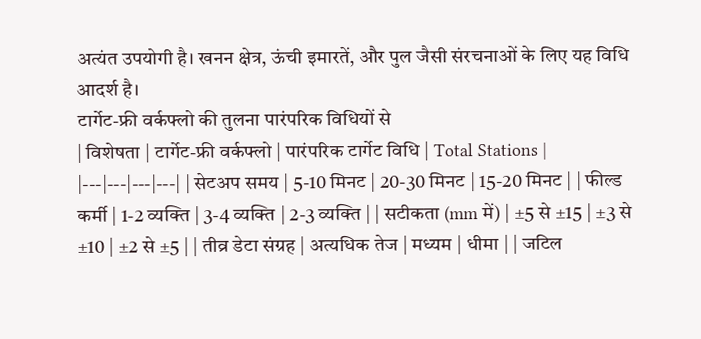अत्यंत उपयोगी है। खनन क्षेत्र, ऊंची इमारतें, और पुल जैसी संरचनाओं के लिए यह विधि आदर्श है।
टार्गेट-फ्री वर्कफ्लो की तुलना पारंपरिक विधियों से
| विशेषता | टार्गेट-फ्री वर्कफ्लो | पारंपरिक टार्गेट विधि | Total Stations | |---|---|---|---| | सेटअप समय | 5-10 मिनट | 20-30 मिनट | 15-20 मिनट | | फील्ड कर्मी | 1-2 व्यक्ति | 3-4 व्यक्ति | 2-3 व्यक्ति | | सटीकता (mm में) | ±5 से ±15 | ±3 से ±10 | ±2 से ±5 | | तीव्र डेटा संग्रह | अत्यधिक तेज | मध्यम | धीमा | | जटिल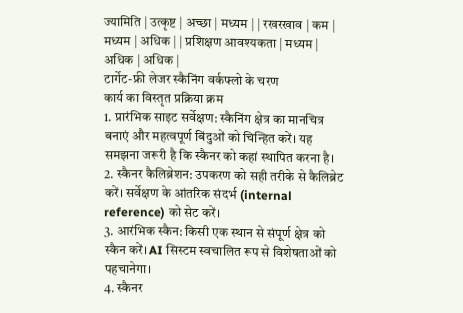ज्यामिति | उत्कृष्ट | अच्छा | मध्यम | | रखरखाव | कम | मध्यम | अधिक | | प्रशिक्षण आवश्यकता | मध्यम | अधिक | अधिक |
टार्गेट-फ्री लेजर स्कैनिंग वर्कफ्लो के चरण
कार्य का विस्तृत प्रक्रिया क्रम
1. प्रारंभिक साइट सर्वेक्षण: स्कैनिंग क्षेत्र का मानचित्र बनाएं और महत्वपूर्ण बिंदुओं को चिन्हित करें। यह समझना जरूरी है कि स्कैनर को कहां स्थापित करना है।
2. स्कैनर कैलिब्रेशन: उपकरण को सही तरीके से कैलिब्रेट करें। सर्वेक्षण के आंतरिक संदर्भ (internal reference) को सेट करें।
3. आरंभिक स्कैन: किसी एक स्थान से संपूर्ण क्षेत्र को स्कैन करें। AI सिस्टम स्वचालित रूप से विशेषताओं को पहचानेगा।
4. स्कैनर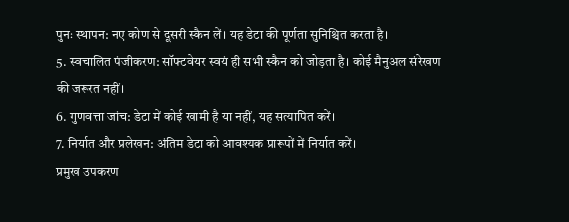पुनः स्थापन: नए कोण से दूसरी स्कैन लें। यह डेटा की पूर्णता सुनिश्चित करता है।
5. स्वचालित पंजीकरण: सॉफ्टवेयर स्वयं ही सभी स्कैन को जोड़ता है। कोई मैनुअल संरेखण की जरूरत नहीं।
6. गुणवत्ता जांच: डेटा में कोई खामी है या नहीं, यह सत्यापित करें।
7. निर्यात और प्रलेखन: अंतिम डेटा को आवश्यक प्रारूपों में निर्यात करें।
प्रमुख उपकरण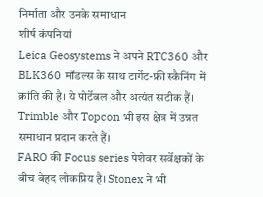निर्माता और उनके समाधान
शीर्ष कंपनियां
Leica Geosystems ने अपने RTC360 और BLK360 मॉडल्स के साथ टार्गेट-फ्री स्कैनिंग में क्रांति की है। ये पोर्टेबल और अत्यंत सटीक हैं। Trimble और Topcon भी इस क्षेत्र में उन्नत समाधान प्रदान करते हैं।
FARO की Focus series पेशेवर सर्वेक्षकों के बीच बेहद लोकप्रिय है। Stonex ने भी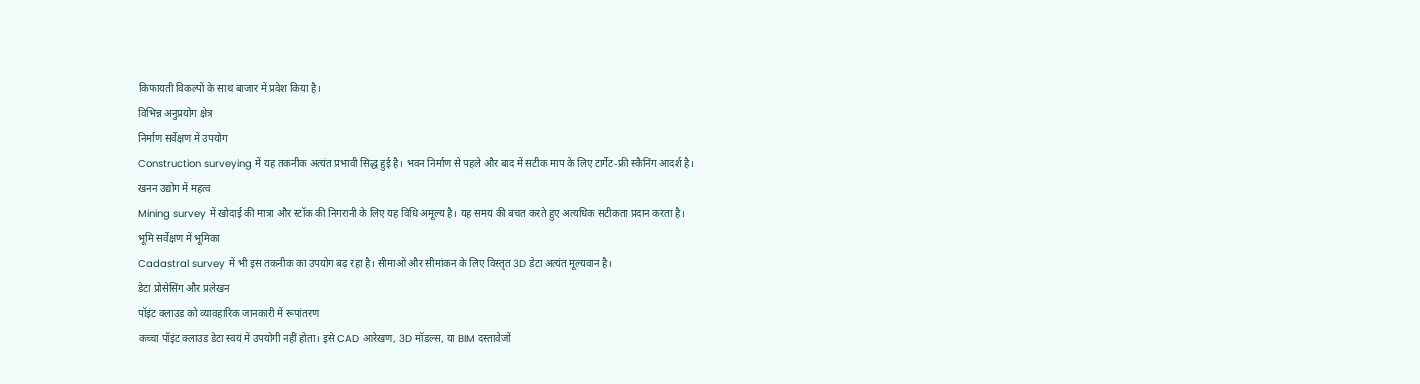किफायती विकल्पों के साथ बाजार में प्रवेश किया है।
विभिन्न अनुप्रयोग क्षेत्र
निर्माण सर्वेक्षण में उपयोग
Construction surveying में यह तकनीक अत्यंत प्रभावी सिद्ध हुई है। भवन निर्माण से पहले और बाद में सटीक माप के लिए टार्गेट-फ्री स्कैनिंग आदर्श है।
खनन उद्योग में महत्व
Mining survey में खोदाई की मात्रा और स्टॉक की निगरानी के लिए यह विधि अमूल्य है। यह समय की बचत करते हुए अत्यधिक सटीकता प्रदान करता है।
भूमि सर्वेक्षण में भूमिका
Cadastral survey में भी इस तकनीक का उपयोग बढ़ रहा है। सीमाओं और सीमांकन के लिए विस्तृत 3D डेटा अत्यंत मूल्यवान है।
डेटा प्रोसेसिंग और प्रलेखन
पॉइंट क्लाउड को व्यावहारिक जानकारी में रूपांतरण
कच्चा पॉइंट क्लाउड डेटा स्वयं में उपयोगी नहीं होता। इसे CAD आरेखण, 3D मॉडल्स, या BIM दस्तावेजों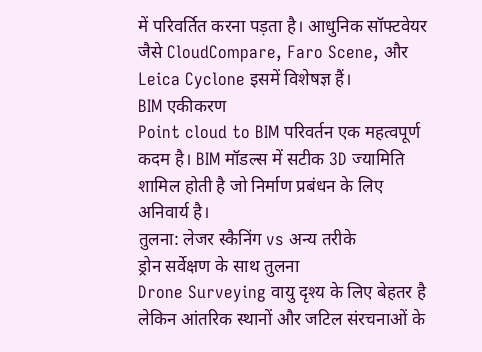में परिवर्तित करना पड़ता है। आधुनिक सॉफ्टवेयर जैसे CloudCompare, Faro Scene, और Leica Cyclone इसमें विशेषज्ञ हैं।
BIM एकीकरण
Point cloud to BIM परिवर्तन एक महत्वपूर्ण कदम है। BIM मॉडल्स में सटीक 3D ज्यामिति शामिल होती है जो निर्माण प्रबंधन के लिए अनिवार्य है।
तुलना: लेजर स्कैनिंग vs अन्य तरीके
ड्रोन सर्वेक्षण के साथ तुलना
Drone Surveying वायु दृश्य के लिए बेहतर है लेकिन आंतरिक स्थानों और जटिल संरचनाओं के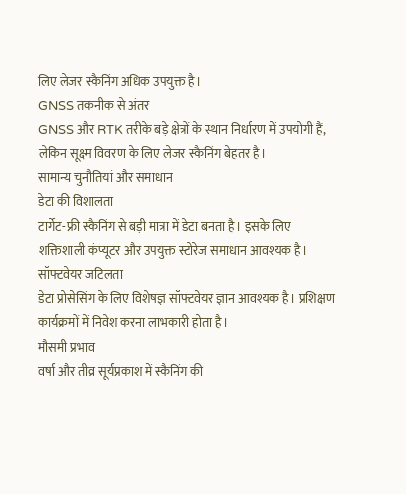लिए लेजर स्कैनिंग अधिक उपयुक्त है।
GNSS तकनीक से अंतर
GNSS और RTK तरीके बड़े क्षेत्रों के स्थान निर्धारण में उपयोगी हैं, लेकिन सूक्ष्म विवरण के लिए लेजर स्कैनिंग बेहतर है।
सामान्य चुनौतियां और समाधान
डेटा की विशालता
टार्गेट-फ्री स्कैनिंग से बड़ी मात्रा में डेटा बनता है। इसके लिए शक्तिशाली कंप्यूटर और उपयुक्त स्टोरेज समाधान आवश्यक है।
सॉफ्टवेयर जटिलता
डेटा प्रोसेसिंग के लिए विशेषज्ञ सॉफ्टवेयर ज्ञान आवश्यक है। प्रशिक्षण कार्यक्रमों में निवेश करना लाभकारी होता है।
मौसमी प्रभाव
वर्षा और तीव्र सूर्यप्रकाश में स्कैनिंग की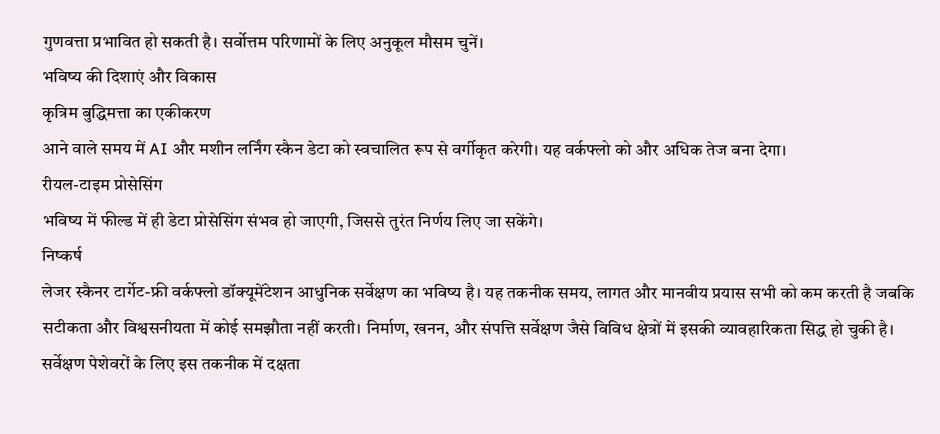गुणवत्ता प्रभावित हो सकती है। सर्वोत्तम परिणामों के लिए अनुकूल मौसम चुनें।
भविष्य की दिशाएं और विकास
कृत्रिम बुद्धिमत्ता का एकीकरण
आने वाले समय में AI और मशीन लर्निंग स्कैन डेटा को स्वचालित रूप से वर्गीकृत करेगी। यह वर्कफ्लो को और अधिक तेज बना देगा।
रीयल-टाइम प्रोसेसिंग
भविष्य में फील्ड में ही डेटा प्रोसेसिंग संभव हो जाएगी, जिससे तुरंत निर्णय लिए जा सकेंगे।
निष्कर्ष
लेजर स्कैनर टार्गेट-फ्री वर्कफ्लो डॉक्यूमेंटेशन आधुनिक सर्वेक्षण का भविष्य है। यह तकनीक समय, लागत और मानवीय प्रयास सभी को कम करती है जबकि सटीकता और विश्वसनीयता में कोई समझौता नहीं करती। निर्माण, खनन, और संपत्ति सर्वेक्षण जैसे विविध क्षेत्रों में इसकी व्यावहारिकता सिद्ध हो चुकी है। सर्वेक्षण पेशेवरों के लिए इस तकनीक में दक्षता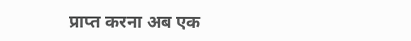प्राप्त करना अब एक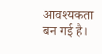आवश्यकता बन गई है।